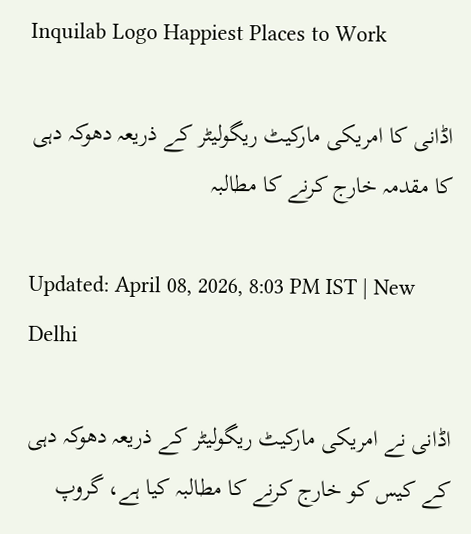Inquilab Logo Happiest Places to Work

اڈانی کا امریکی مارکیٹ ریگولیٹر کے ذریعہ دھوکہ دہی کا مقدمہ خارج کرنے کا مطالبہ

Updated: April 08, 2026, 8:03 PM IST | New Delhi

اڈانی نے امریکی مارکیٹ ریگولیٹر کے ذریعہ دھوکہ دہی کے کیس کو خارج کرنے کا مطالبہ کیا ہے، گروپ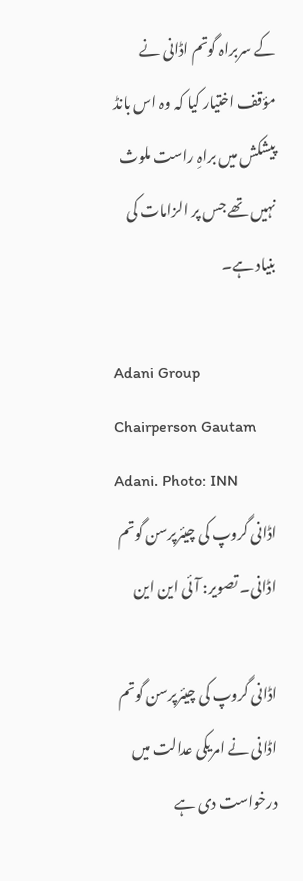کے سربراہ گوتم اڈانی نے مؤقف اختیار کیا کہ وہ اس بانڈ پیشکش میں براہِ راست ملوث نہیں تھے جس پر الزامات کی بنیاد ہے۔

Adani Group Chairperson Gautam Adani. Photo: INN
اڈانی گروپ کی چیئرپرسن گوتم اڈانی۔ تصویر: آئی این این

اڈانی گروپ کی چیئرپرسن گوتم اڈانی نے امریکی عدالت میں درخواست دی ہے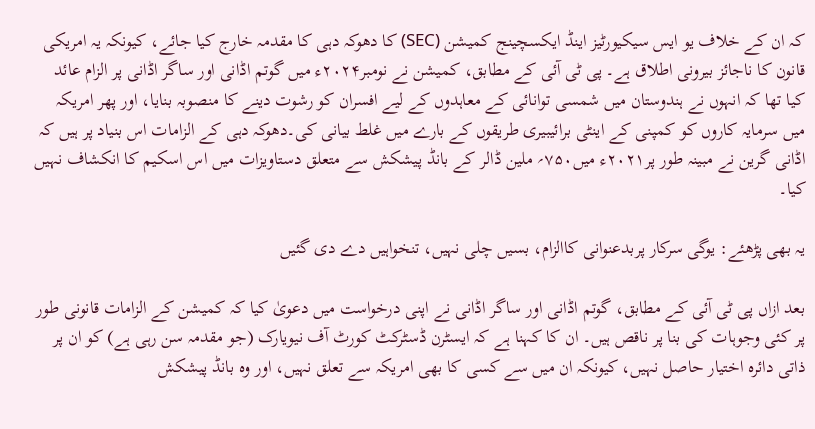کہ ان کے خلاف یو ایس سیکیورٹیز اینڈ ایکسچینج کمیشن (SEC) کا دھوکہ دہی کا مقدمہ خارج کیا جائے، کیونکہ یہ امریکی قانون کا ناجائز بیرونی اطلاق ہے۔ پی ٹی آئی کے مطابق، کمیشن نے نومبر۲۰۲۴ء میں گوتم اڈانی اور ساگر اڈانی پر الزام عائد کیا تھا کہ انہوں نے ہندوستان میں شمسی توانائی کے معاہدوں کے لیے افسران کو رشوت دینے کا منصوبہ بنایا، اور پھر امریکہ میں سرمایہ کاروں کو کمپنی کے اینٹی برائیبیری طریقوں کے بارے میں غلط بیانی کی۔دھوکہ دہی کے الزامات اس بنیاد پر ہیں کہ اڈانی گرین نے مبینہ طور پر۲۰۲۱ء میں۷۵۰؍ ملین ڈالر کے بانڈ پیشکش سے متعلق دستاویزات میں اس اسکیم کا انکشاف نہیں کیا۔

یہ بھی پڑھئے: یوگی سرکار پربدعنوانی کاالزام، بسیں چلی نہیں، تنخواہیں دے دی گئیں

بعد ازاں پی ٹی آئی کے مطابق، گوتم اڈانی اور ساگر اڈانی نے اپنی درخواست میں دعویٰ کیا کہ کمیشن کے الزامات قانونی طور پر کئی وجوہات کی بنا پر ناقص ہیں۔ ان کا کہنا ہے کہ ایسٹرن ڈسٹرکٹ کورٹ آف نیویارک (جو مقدمہ سن رہی ہے) کو ان پر ذاتی دائرہ اختیار حاصل نہیں، کیونکہ ان میں سے کسی کا بھی امریکہ سے تعلق نہیں، اور وہ بانڈ پیشکش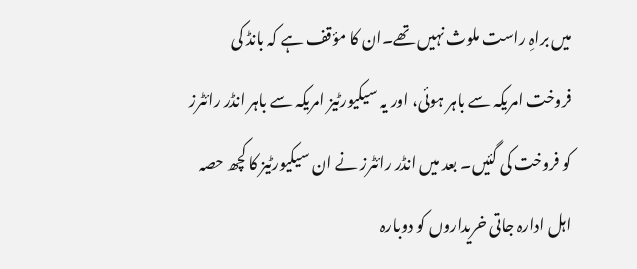میں براہِ راست ملوث نہیں تھے۔ان کا مؤقف ہے کہ بانڈ کی فروخت امریکہ سے باہر ہوئی، اور یہ سیکیورٹیز امریکہ سے باہر انڈر رائٹرز کو فروخت کی گئیں۔ بعد میں انڈر رائٹرز نے ان سیکیورٹیز کا کچھ حصہ اہل ادارہ جاتی خریداروں کو دوبارہ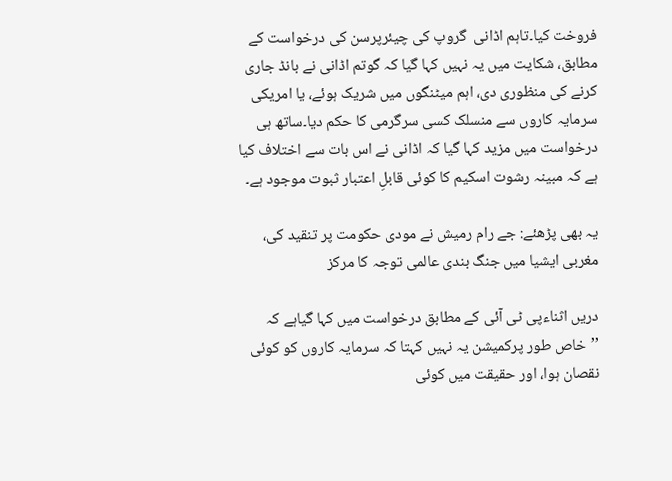فروخت کیا۔تاہم اڈانی  گروپ کی چیئرپرسن کی درخواست کے مطابق، شکایت میں یہ نہیں کہا گیا کہ گوتم اڈانی نے بانڈ جاری کرنے کی منظوری دی، اہم میٹنگوں میں شریک ہوئے، یا امریکی سرمایہ کاروں سے منسلک کسی سرگرمی کا حکم دیا۔ساتھ ہی درخواست میں مزید کہا گیا کہ اڈانی نے اس بات سے اختلاف کیا ہے کہ مبینہ رشوت اسکیم کا کوئی قابلِ اعتبار ثبوت موجود ہے۔

یہ بھی پڑھئے: جے رام رمیش نے مودی حکومت پر تنقید کی، مغربی ایشیا میں جنگ بندی عالمی توجہ کا مرکز

دریں اثناءپی ٹی آئی کے مطابق درخواست میں کہا گیاہے کہ ’’خاص طور پرکمیشن یہ نہیں کہتا کہ سرمایہ کاروں کو کوئی نقصان ہوا، اور حقیقت میں کوئی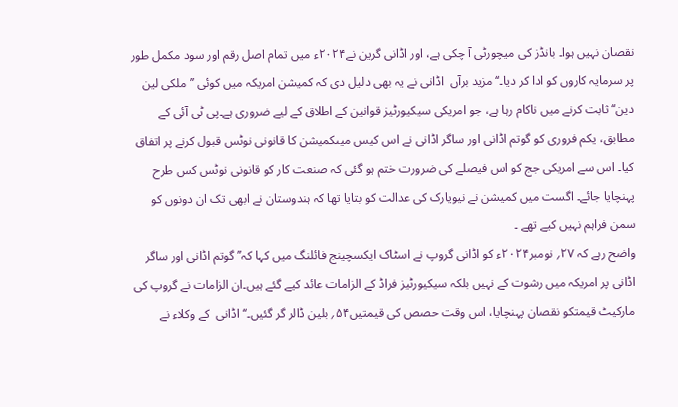نقصان نہیں ہوا۔ بانڈز کی میچورٹی آ چکی ہے، اور اڈانی گرین نے۲۰۲۴ء میں تمام اصل رقم اور سود مکمل طور پر سرمایہ کاروں کو ادا کر دیا۔‘‘مزید برآں  اڈانی نے یہ بھی دلیل دی کہ کمیشن امریکہ میں کوئی ’’ملکی لین دین‘‘ ثابت کرنے میں ناکام رہا ہے، جو امریکی سیکیورٹیز قوانین کے اطلاق کے لیے ضروری ہے۔پی ٹی آئی کے مطابق، یکم فروری کو گوتم اڈانی اور ساگر اڈانی نے اس کیس میںکمیشن کا قانونی نوٹس قبول کرنے پر اتفاق کیا۔ اس سے امریکی جج کو اس فیصلے کی ضرورت ختم ہو گئی کہ صنعت کار کو قانونی نوٹس کس طرح پہنچایا جائے۔ اگست میں کمیشن نے نیویارک کی عدالت کو بتایا تھا کہ ہندوستان نے ابھی تک ان دونوں کو سمن فراہم نہیں کیے تھے ۔
واضح رہے کہ ۲۷؍ نومبر۲۰۲۴ء کو اڈانی گروپ نے اسٹاک ایکسچینج فائلنگ میں کہا کہ’’ گوتم اڈانی اور ساگر اڈانی پر امریکہ میں رشوت کے نہیں بلکہ سیکیورٹیز فراڈ کے الزامات عائد کیے گئے ہیں۔ان الزامات نے گروپ کی مارکیٹ قیمتکو نقصان پہنچایا، اس وقت حصص کی قیمتیں۵۴؍ بلین ڈالر گر گئیں۔‘‘ اڈانی  کے وکلاء نے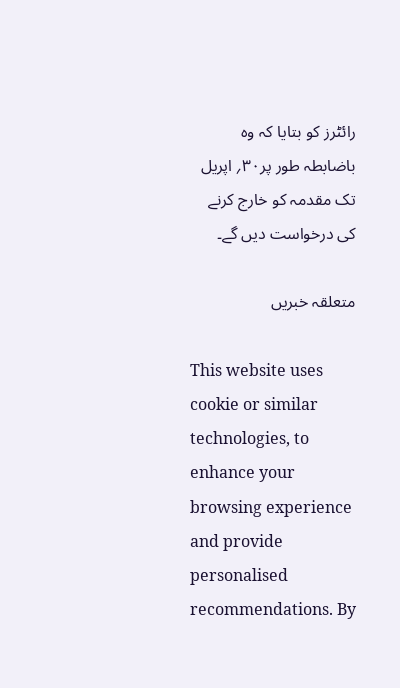رائٹرز کو بتایا کہ وہ باضابطہ طور پر۳۰؍ اپریل تک مقدمہ کو خارج کرنے کی درخواست دیں گے۔

متعلقہ خبریں

This website uses cookie or similar technologies, to enhance your browsing experience and provide personalised recommendations. By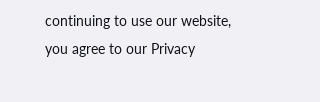continuing to use our website, you agree to our Privacy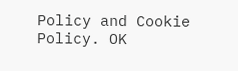Policy and Cookie Policy. OK